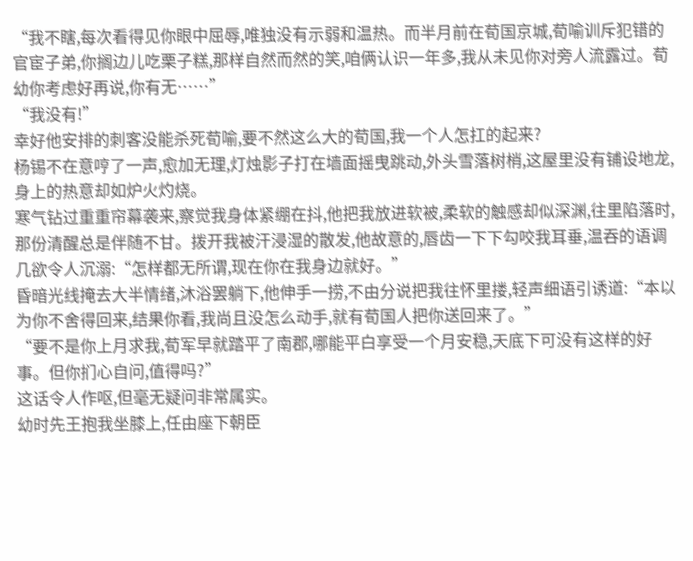“我不瞎,每次看得见你眼中屈辱,唯独没有示弱和温热。而半月前在荀国京城,荀喻训斥犯错的官宦子弟,你搁边儿吃栗子糕,那样自然而然的笑,咱俩认识一年多,我从未见你对旁人流露过。荀幼你考虑好再说,你有无……”
“我没有!”
幸好他安排的刺客没能杀死荀喻,要不然这么大的荀国,我一个人怎扛的起来?
杨锡不在意哼了一声,愈加无理,灯烛影子打在墙面摇曳跳动,外头雪落树梢,这屋里没有铺设地龙,身上的热意却如炉火灼烧。
寒气钻过重重帘幕袭来,察觉我身体紧绷在抖,他把我放进软被,柔软的触感却似深渊,往里陷落时,那份清醒总是伴随不甘。拨开我被汗浸湿的散发,他故意的,唇齿一下下勾咬我耳垂,温吞的语调几欲令人沉溺:“怎样都无所谓,现在你在我身边就好。”
昏暗光线掩去大半情绪,沐浴罢躺下,他伸手一捞,不由分说把我往怀里搂,轻声细语引诱道:“本以为你不舍得回来,结果你看,我尚且没怎么动手,就有荀国人把你送回来了。”
“要不是你上月求我,荀军早就踏平了南郡,哪能平白享受一个月安稳,天底下可没有这样的好事。但你扪心自问,值得吗?”
这话令人作呕,但毫无疑问非常属实。
幼时先王抱我坐膝上,任由座下朝臣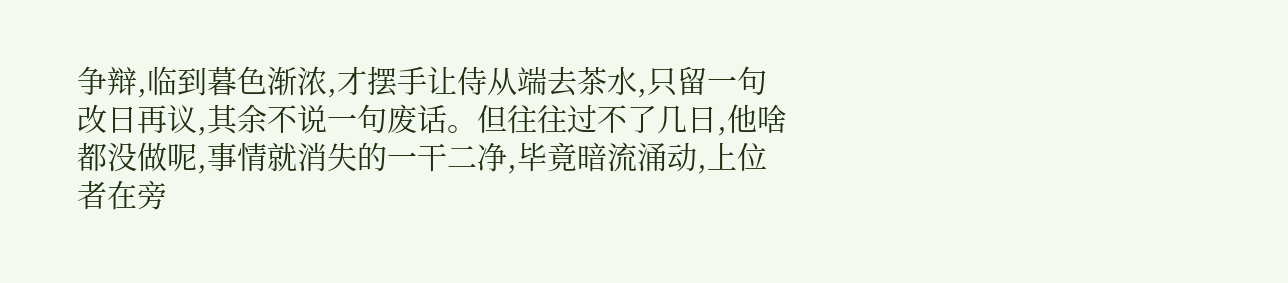争辩,临到暮色渐浓,才摆手让侍从端去茶水,只留一句改日再议,其余不说一句废话。但往往过不了几日,他啥都没做呢,事情就消失的一干二净,毕竟暗流涌动,上位者在旁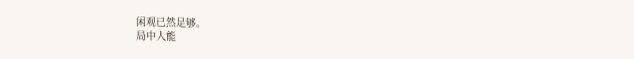闲观已然足够。
局中人能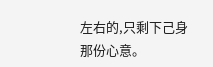左右的,只剩下己身那份心意。